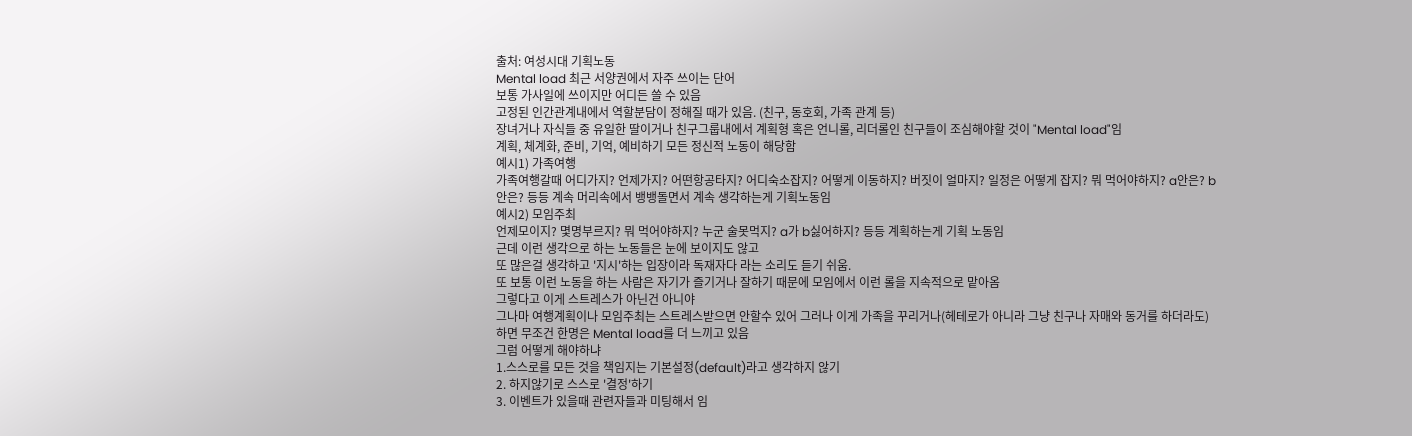출처: 여성시대 기획노동
Mental load 최근 서양권에서 자주 쓰이는 단어
보통 가사일에 쓰이지만 어디든 쓸 수 있음
고정된 인간관계내에서 역할분담이 정해질 때가 있음. (친구, 동호회, 가족 관계 등)
장녀거나 자식들 중 유일한 딸이거나 친구그룹내에서 계획형 혹은 언니롤, 리더롤인 친구들이 조심해야할 것이 "Mental load"임
계획, 체계화, 준비, 기억, 예비하기 모든 정신적 노동이 해당함
예시1) 가족여행
가족여행갈때 어디가지? 언제가지? 어떤항공타지? 어디숙소잡지? 어떻게 이동하지? 버짓이 얼마지? 일정은 어떻게 잡지? 뭐 먹어야하지? a안은? b안은? 등등 계속 머리속에서 뱅뱅돌면서 계속 생각하는게 기획노동임
예시2) 모임주최
언제모이지? 몇명부르지? 뭐 먹어야하지? 누군 술못먹지? a가 b싫어하지? 등등 계획하는게 기획 노동임
근데 이런 생각으로 하는 노동들은 눈에 보이지도 않고
또 많은걸 생각하고 '지시'하는 입장이라 독재자다 라는 소리도 듣기 쉬움.
또 보통 이런 노동을 하는 사람은 자기가 즐기거나 잘하기 때문에 모임에서 이런 롤을 지속적으로 맡아옴
그렇다고 이게 스트레스가 아닌건 아니야
그나마 여행계획이나 모임주최는 스트레스받으면 안할수 있어 그러나 이게 가족을 꾸리거나(헤테로가 아니라 그냥 친구나 자매와 동거를 하더라도) 하면 무조건 한명은 Mental load를 더 느끼고 있음
그럼 어떻게 해야하냐
1.스스로를 모든 것을 책임지는 기본설정(default)라고 생각하지 않기
2. 하지않기로 스스로 '결정'하기
3. 이벤트가 있을때 관련자들과 미팅해서 임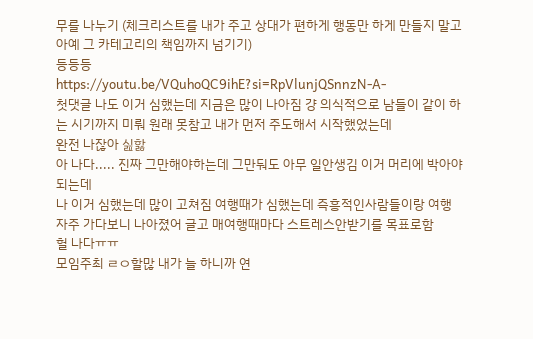무를 나누기 (체크리스트를 내가 주고 상대가 편하게 행동만 하게 만들지 말고 아예 그 카테고리의 책임까지 넘기기)
등등등
https://youtu.be/VQuhoQC9ihE?si=RpVlunjQSnnzN-A-
첫댓글 나도 이거 심했는데 지금은 많이 나아짐 걍 의식적으로 남들이 같이 하는 시기까지 미뤄 원래 못참고 내가 먼저 주도해서 시작했었는데
완전 나잖아 싪핧
아 나다..... 진짜 그만해야하는데 그만둬도 아무 일안생김 이거 머리에 박아야되는데
나 이거 심했는데 많이 고쳐짐 여행때가 심했는데 즉흥적인사람들이랑 여행 자주 가다보니 나아졌어 글고 매여행때마다 스트레스안받기를 목표로함
헐 나다ㅠㅠ
모임주최 ㄹㅇ할많 내가 늘 하니까 연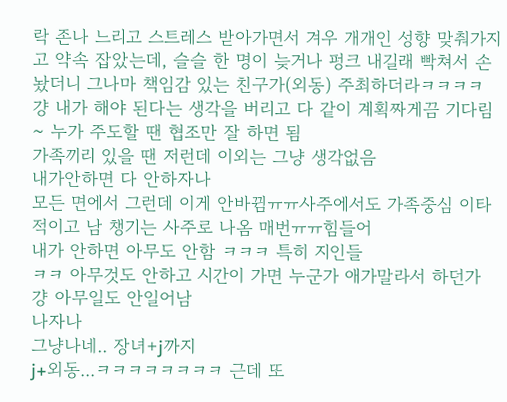락 존나 느리고 스트레스 받아가면서 겨우 개개인 성향 맞춰가지고 약속 잡았는데, 슬슬 한 명이 늦거나 펑크 내길래 빡쳐서 손 놨더니 그나마 책임감 있는 친구가(외동) 주최하더라ㅋㅋㅋㅋ 걍 내가 해야 된다는 생각을 버리고 다 같이 계획짜게끔 기다림~ 누가 주도할 땐 협조만 잘 하면 됨
가족끼리 있을 땐 저런데 이외는 그냥 생각없음
내가안하면 다 안하자나
모든 면에서 그런데 이게 안바뀜ㅠㅠ사주에서도 가족중심 이타적이고 남 챙기는 사주로 나옴 매번ㅠㅠ힘들어
내가 안하면 아무도 안함 ㅋㅋㅋ 특히 지인들
ㅋㅋ 아무것도 안하고 시간이 가면 누군가 애가말라서 하던가 걍 아무일도 안일어남
나자나
그냥나네.. 장녀+j까지
j+외동...ㅋㅋㅋㅋㅋㅋㅋㅋ 근데 또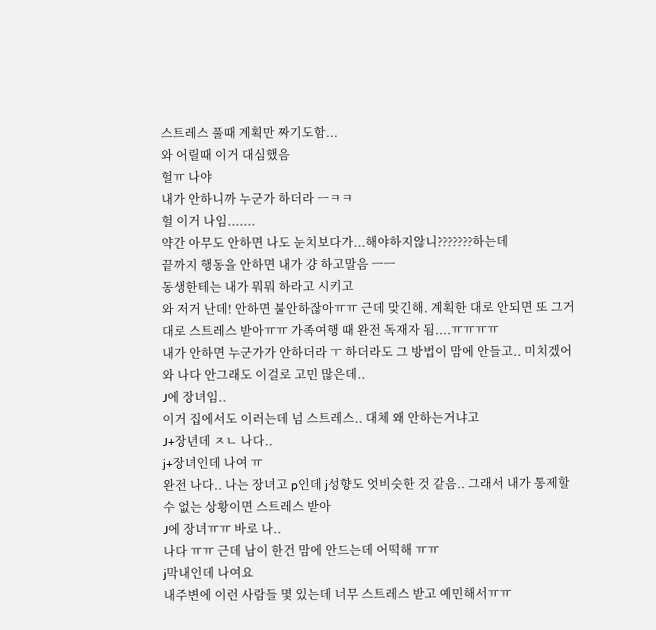스트레스 풀때 계획만 짜기도함...
와 어릴때 이거 대심했음
헐ㅠ 나야
내가 안하니까 누군가 하더라 ㅡㅋㅋ
헐 이거 나임.......
약간 아무도 안하면 나도 눈치보다가...해야하지않니???????하는데
끝까지 행동을 안하면 내가 걍 하고말음 ㅡㅡ
동생한테는 내가 뭐뭐 하라고 시키고
와 저거 난데! 안하면 불안하잖아ㅠㅠ 근데 맞긴해. 계획한 대로 안되면 또 그거대로 스트레스 받아ㅠㅠ 가족여행 때 완전 독재자 됨....ㅠㅠㅠㅠ
내가 안하면 누군가가 안하더라 ㅜ 하더라도 그 방법이 맘에 안들고.. 미치겠어
와 나다 안그래도 이걸로 고민 많은데..
J에 장녀임..
이거 집에서도 이러는데 넘 스트레스.. 대체 왜 안하는거냐고
J+장년데 ㅈㄴ 나다..
j+장녀인데 나여 ㅠ
완전 나다.. 나는 장녀고 p인데 j성향도 엇비슷한 것 같음.. 그래서 내가 통제할 수 없는 상황이면 스트레스 받아
J에 장녀ㅠㅠ 바로 나..
나다 ㅠㅠ 근데 남이 한건 맘에 안드는데 어떡해 ㅠㅠ
j막내인데 나여요
내주변에 이런 사람들 몇 있는데 너무 스트레스 받고 예민해서ㅠㅠ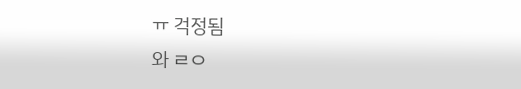ㅠ 걱정됨
와 ㄹㅇ